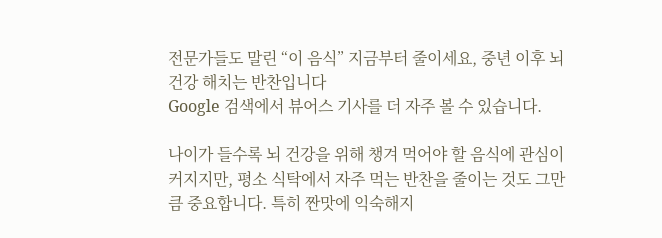전문가들도 말린 “이 음식” 지금부터 줄이세요, 중년 이후 뇌 건강 해치는 반찬입니다
Google 검색에서 뷰어스 기사를 더 자주 볼 수 있습니다.

나이가 들수록 뇌 건강을 위해 챙겨 먹어야 할 음식에 관심이 커지지만, 평소 식탁에서 자주 먹는 반찬을 줄이는 것도 그만큼 중요합니다. 특히 짠맛에 익숙해지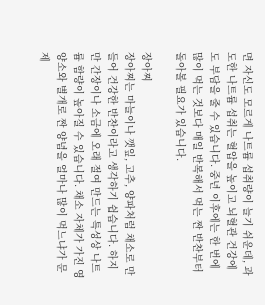면 자신도 모르게 나트륨 섭취량이 늘기 쉬운데, 과도한 나트륨 섭취는 혈압을 높이고 뇌혈관 건강에도 부담을 줄 수 있습니다. 중년 이후에는 한 번에 많이 먹는 것보다 매일 반복해서 먹는 짠 반찬부터 돌아볼 필요가 있습니다.

장아찌
장아찌는 마늘이나 깻잎, 고추, 양파처럼 채소로 만들어 건강한 반찬이라고 생각하기 쉽습니다. 하지만 간장이나 소금에 오래 절여 만드는 특성상 나트륨 함량이 높아질 수 있습니다. 채소 자체가 가진 영양소와 별개로 짠 양념을 얼마나 많이 먹느냐가 문제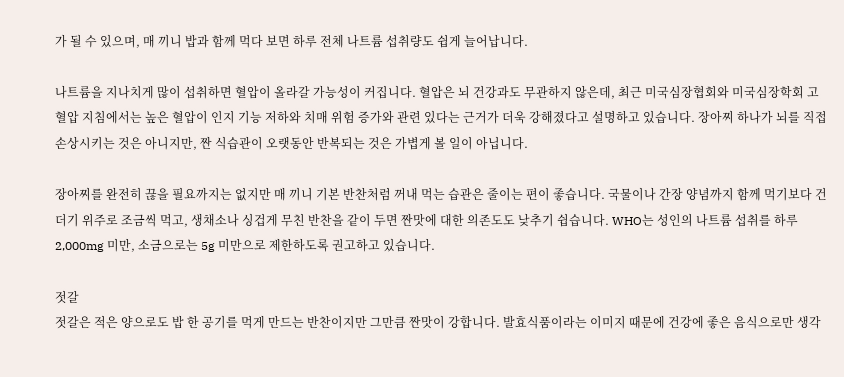가 될 수 있으며, 매 끼니 밥과 함께 먹다 보면 하루 전체 나트륨 섭취량도 쉽게 늘어납니다.

나트륨을 지나치게 많이 섭취하면 혈압이 올라갈 가능성이 커집니다. 혈압은 뇌 건강과도 무관하지 않은데, 최근 미국심장협회와 미국심장학회 고혈압 지침에서는 높은 혈압이 인지 기능 저하와 치매 위험 증가와 관련 있다는 근거가 더욱 강해졌다고 설명하고 있습니다. 장아찌 하나가 뇌를 직접 손상시키는 것은 아니지만, 짠 식습관이 오랫동안 반복되는 것은 가볍게 볼 일이 아닙니다.

장아찌를 완전히 끊을 필요까지는 없지만 매 끼니 기본 반찬처럼 꺼내 먹는 습관은 줄이는 편이 좋습니다. 국물이나 간장 양념까지 함께 먹기보다 건더기 위주로 조금씩 먹고, 생채소나 싱겁게 무친 반찬을 같이 두면 짠맛에 대한 의존도도 낮추기 쉽습니다. WHO는 성인의 나트륨 섭취를 하루 2,000mg 미만, 소금으로는 5g 미만으로 제한하도록 권고하고 있습니다.

젓갈
젓갈은 적은 양으로도 밥 한 공기를 먹게 만드는 반찬이지만 그만큼 짠맛이 강합니다. 발효식품이라는 이미지 때문에 건강에 좋은 음식으로만 생각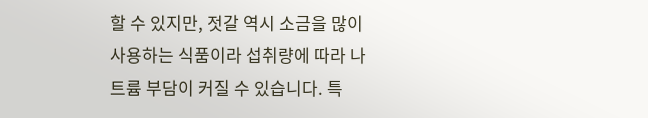할 수 있지만, 젓갈 역시 소금을 많이 사용하는 식품이라 섭취량에 따라 나트륨 부담이 커질 수 있습니다. 특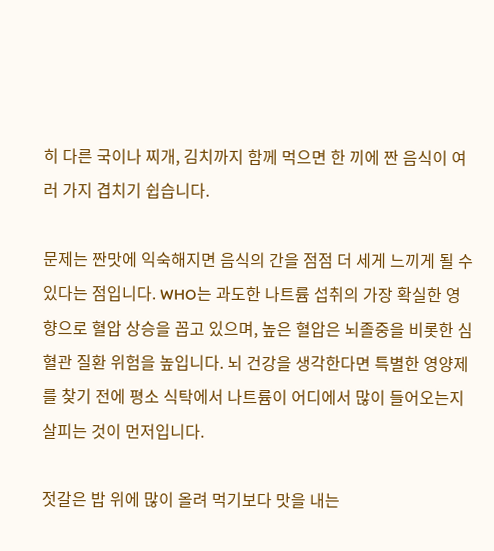히 다른 국이나 찌개, 김치까지 함께 먹으면 한 끼에 짠 음식이 여러 가지 겹치기 쉽습니다.

문제는 짠맛에 익숙해지면 음식의 간을 점점 더 세게 느끼게 될 수 있다는 점입니다. WHO는 과도한 나트륨 섭취의 가장 확실한 영향으로 혈압 상승을 꼽고 있으며, 높은 혈압은 뇌졸중을 비롯한 심혈관 질환 위험을 높입니다. 뇌 건강을 생각한다면 특별한 영양제를 찾기 전에 평소 식탁에서 나트륨이 어디에서 많이 들어오는지 살피는 것이 먼저입니다.

젓갈은 밥 위에 많이 올려 먹기보다 맛을 내는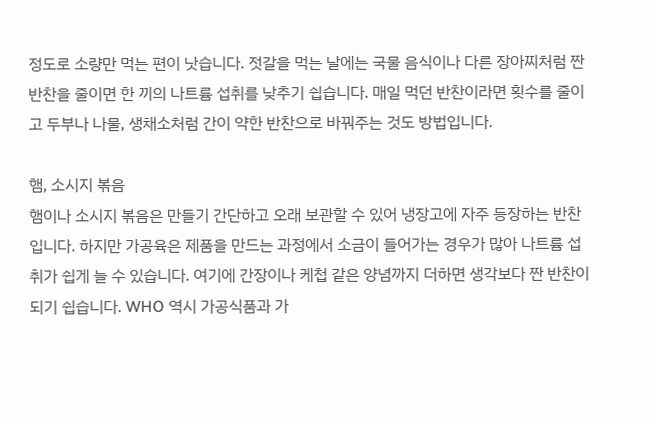정도로 소량만 먹는 편이 낫습니다. 젓갈을 먹는 날에는 국물 음식이나 다른 장아찌처럼 짠 반찬을 줄이면 한 끼의 나트륨 섭취를 낮추기 쉽습니다. 매일 먹던 반찬이라면 횟수를 줄이고 두부나 나물, 생채소처럼 간이 약한 반찬으로 바꿔주는 것도 방법입니다.

햄, 소시지 볶음
햄이나 소시지 볶음은 만들기 간단하고 오래 보관할 수 있어 냉장고에 자주 등장하는 반찬입니다. 하지만 가공육은 제품을 만드는 과정에서 소금이 들어가는 경우가 많아 나트륨 섭취가 쉽게 늘 수 있습니다. 여기에 간장이나 케첩 같은 양념까지 더하면 생각보다 짠 반찬이 되기 쉽습니다. WHO 역시 가공식품과 가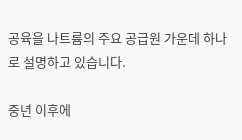공육을 나트륨의 주요 공급원 가운데 하나로 설명하고 있습니다.

중년 이후에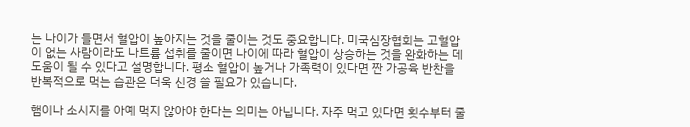는 나이가 들면서 혈압이 높아지는 것을 줄이는 것도 중요합니다. 미국심장협회는 고혈압이 없는 사람이라도 나트륨 섭취를 줄이면 나이에 따라 혈압이 상승하는 것을 완화하는 데 도움이 될 수 있다고 설명합니다. 평소 혈압이 높거나 가족력이 있다면 짠 가공육 반찬을 반복적으로 먹는 습관은 더욱 신경 쓸 필요가 있습니다.

햄이나 소시지를 아예 먹지 않아야 한다는 의미는 아닙니다. 자주 먹고 있다면 횟수부터 줄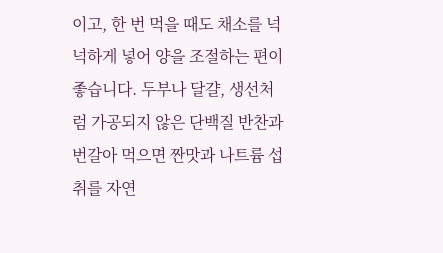이고, 한 번 먹을 때도 채소를 넉넉하게 넣어 양을 조절하는 편이 좋습니다. 두부나 달걀, 생선처럼 가공되지 않은 단백질 반찬과 번갈아 먹으면 짠맛과 나트륨 섭취를 자연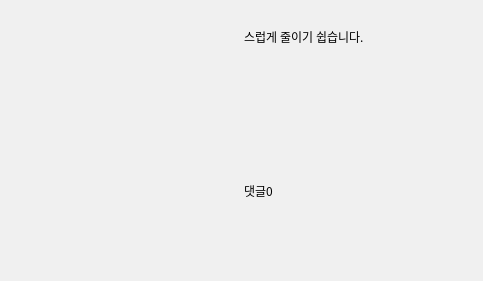스럽게 줄이기 쉽습니다.










댓글0